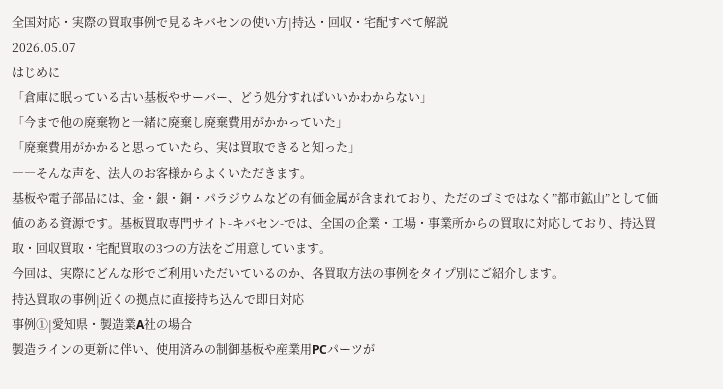全国対応・実際の買取事例で見るキバセンの使い方|持込・回収・宅配すべて解説
2026.05.07
はじめに
「倉庫に眠っている古い基板やサーバー、どう処分すればいいかわからない」
「今まで他の廃棄物と一緒に廃棄し廃棄費用がかかっていた」
「廃棄費用がかかると思っていたら、実は買取できると知った」
――そんな声を、法人のお客様からよくいただきます。
基板や電子部品には、金・銀・銅・パラジウムなどの有価金属が含まれており、ただのゴミではなく”都市鉱山”として価値のある資源です。基板買取専門サイト-キバセン-では、全国の企業・工場・事業所からの買取に対応しており、持込買取・回収買取・宅配買取の3つの方法をご用意しています。
今回は、実際にどんな形でご利用いただいているのか、各買取方法の事例をタイプ別にご紹介します。
持込買取の事例|近くの拠点に直接持ち込んで即日対応
事例①|愛知県・製造業A社の場合
製造ラインの更新に伴い、使用済みの制御基板や産業用PCパーツが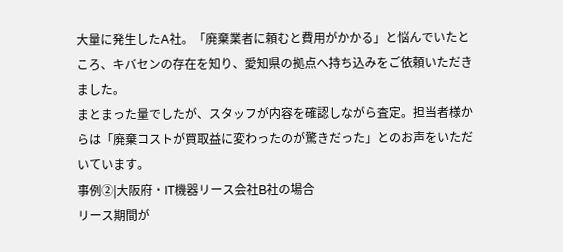大量に発生したA社。「廃棄業者に頼むと費用がかかる」と悩んでいたところ、キバセンの存在を知り、愛知県の拠点へ持ち込みをご依頼いただきました。
まとまった量でしたが、スタッフが内容を確認しながら査定。担当者様からは「廃棄コストが買取益に変わったのが驚きだった」とのお声をいただいています。
事例②|大阪府・IT機器リース会社B社の場合
リース期間が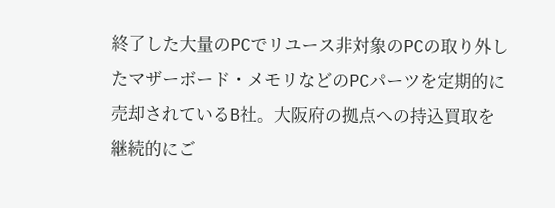終了した大量のPCでリユース非対象のPCの取り外したマザーボード・メモリなどのPCパーツを定期的に売却されているB社。大阪府の拠点への持込買取を継続的にご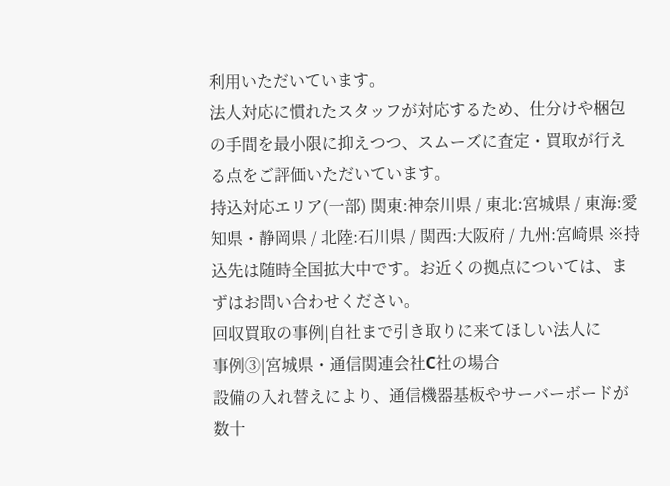利用いただいています。
法人対応に慣れたスタッフが対応するため、仕分けや梱包の手間を最小限に抑えつつ、スムーズに査定・買取が行える点をご評価いただいています。
持込対応エリア(一部) 関東:神奈川県 / 東北:宮城県 / 東海:愛知県・静岡県 / 北陸:石川県 / 関西:大阪府 / 九州:宮崎県 ※持込先は随時全国拡大中です。お近くの拠点については、まずはお問い合わせください。
回収買取の事例|自社まで引き取りに来てほしい法人に
事例③|宮城県・通信関連会社C社の場合
設備の入れ替えにより、通信機器基板やサーバーボードが数十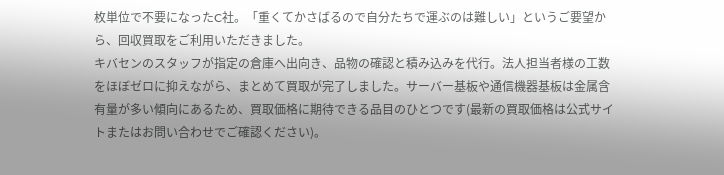枚単位で不要になったC社。「重くてかさばるので自分たちで運ぶのは難しい」というご要望から、回収買取をご利用いただきました。
キバセンのスタッフが指定の倉庫へ出向き、品物の確認と積み込みを代行。法人担当者様の工数をほぼゼロに抑えながら、まとめて買取が完了しました。サーバー基板や通信機器基板は金属含有量が多い傾向にあるため、買取価格に期待できる品目のひとつです(最新の買取価格は公式サイトまたはお問い合わせでご確認ください)。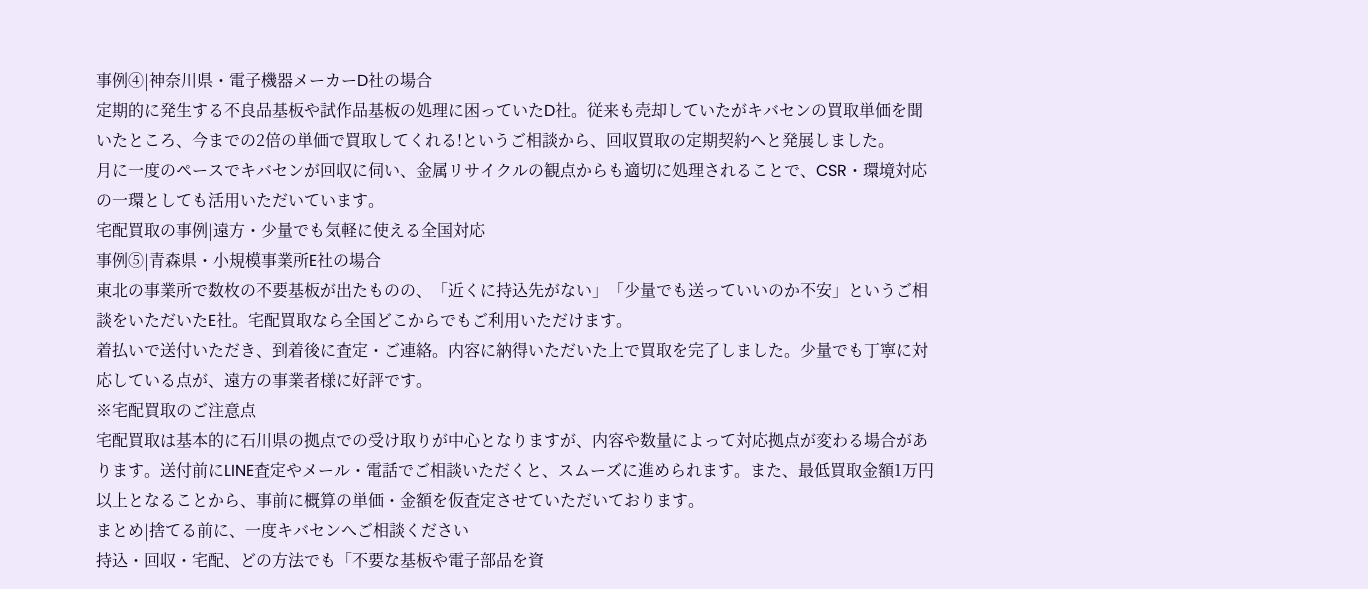事例④|神奈川県・電子機器メーカーD社の場合
定期的に発生する不良品基板や試作品基板の処理に困っていたD社。従来も売却していたがキバセンの買取単価を聞いたところ、今までの2倍の単価で買取してくれる!というご相談から、回収買取の定期契約へと発展しました。
月に一度のペースでキバセンが回収に伺い、金属リサイクルの観点からも適切に処理されることで、CSR・環境対応の一環としても活用いただいています。
宅配買取の事例|遠方・少量でも気軽に使える全国対応
事例⑤|青森県・小規模事業所E社の場合
東北の事業所で数枚の不要基板が出たものの、「近くに持込先がない」「少量でも送っていいのか不安」というご相談をいただいたE社。宅配買取なら全国どこからでもご利用いただけます。
着払いで送付いただき、到着後に査定・ご連絡。内容に納得いただいた上で買取を完了しました。少量でも丁寧に対応している点が、遠方の事業者様に好評です。
※宅配買取のご注意点
宅配買取は基本的に石川県の拠点での受け取りが中心となりますが、内容や数量によって対応拠点が変わる場合があります。送付前にLINE査定やメール・電話でご相談いただくと、スムーズに進められます。また、最低買取金額1万円以上となることから、事前に概算の単価・金額を仮査定させていただいております。
まとめ|捨てる前に、一度キバセンへご相談ください
持込・回収・宅配、どの方法でも「不要な基板や電子部品を資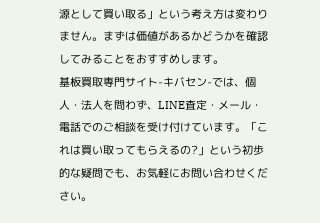源として買い取る」という考え方は変わりません。まずは価値があるかどうかを確認してみることをおすすめします。
基板買取専門サイト-キバセン-では、個人・法人を問わず、LINE査定・メール・電話でのご相談を受け付けています。「これは買い取ってもらえるの?」という初歩的な疑問でも、お気軽にお問い合わせください。